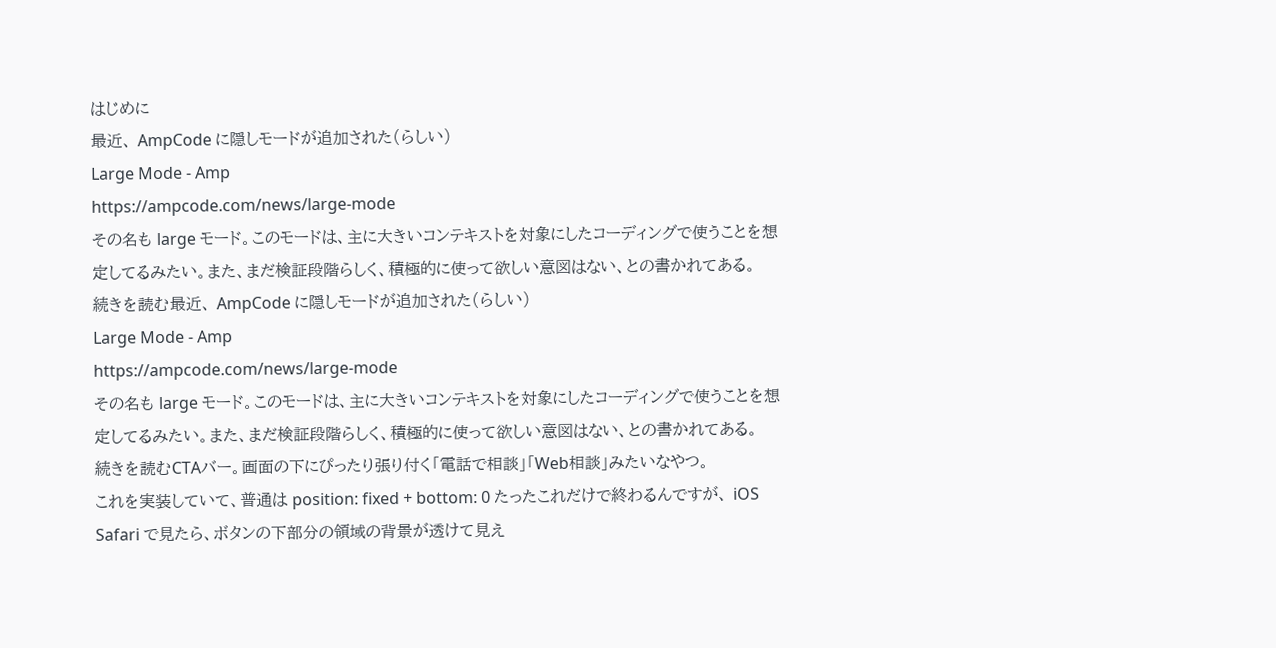はじめに
最近、 AmpCode に隠しモードが追加された(らしい)
Large Mode - Amp
https://ampcode.com/news/large-mode
その名も large モード。このモードは、主に大きいコンテキストを対象にしたコーディングで使うことを想定してるみたい。また、まだ検証段階らしく、積極的に使って欲しい意図はない、との書かれてある。
続きを読む最近、 AmpCode に隠しモードが追加された(らしい)
Large Mode - Amp
https://ampcode.com/news/large-mode
その名も large モード。このモードは、主に大きいコンテキストを対象にしたコーディングで使うことを想定してるみたい。また、まだ検証段階らしく、積極的に使って欲しい意図はない、との書かれてある。
続きを読むCTAバー。画面の下にぴったり張り付く「電話で相談」「Web相談」みたいなやつ。
これを実装していて、普通は position: fixed + bottom: 0 たったこれだけで終わるんですが、 iOS Safari で見たら、ボタンの下部分の領域の背景が透けて見え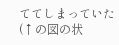ててしまっていた(↑の図の状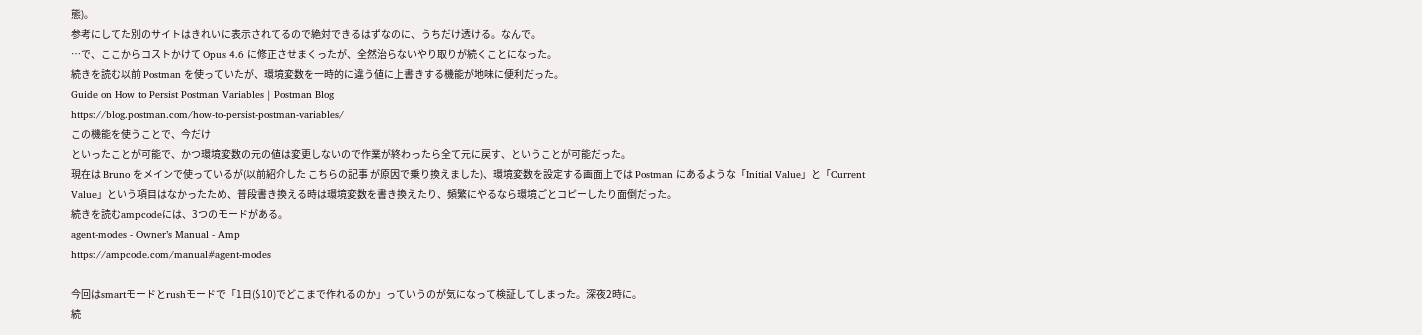態)。
参考にしてた別のサイトはきれいに表示されてるので絶対できるはずなのに、うちだけ透ける。なんで。
…で、ここからコストかけて Opus 4.6 に修正させまくったが、全然治らないやり取りが続くことになった。
続きを読む以前 Postman を使っていたが、環境変数を一時的に違う値に上書きする機能が地味に便利だった。
Guide on How to Persist Postman Variables | Postman Blog
https://blog.postman.com/how-to-persist-postman-variables/
この機能を使うことで、今だけ
といったことが可能で、かつ環境変数の元の値は変更しないので作業が終わったら全て元に戻す、ということが可能だった。
現在は Bruno をメインで使っているが(以前紹介した こちらの記事 が原因で乗り換えました)、環境変数を設定する画面上では Postman にあるような「Initial Value」と「Current Value」という項目はなかったため、普段書き換える時は環境変数を書き換えたり、頻繁にやるなら環境ごとコピーしたり面倒だった。
続きを読むampcodeには、3つのモードがある。
agent-modes - Owner’s Manual - Amp
https://ampcode.com/manual#agent-modes

今回はsmartモードとrushモードで「1日($10)でどこまで作れるのか」っていうのが気になって検証してしまった。深夜2時に。
続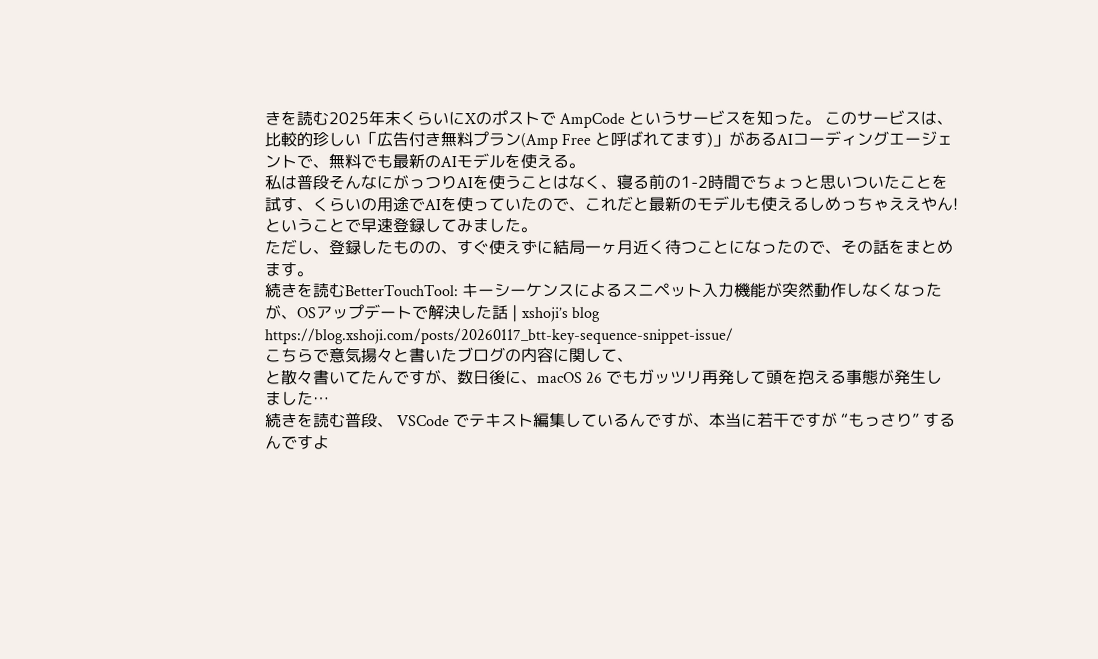きを読む2025年末くらいにXのポストで AmpCode というサービスを知った。 このサービスは、比較的珍しい「広告付き無料プラン(Amp Free と呼ばれてます)」があるAIコーディングエージェントで、無料でも最新のAIモデルを使える。
私は普段そんなにがっつりAIを使うことはなく、寝る前の1-2時間でちょっと思いついたことを試す、くらいの用途でAIを使っていたので、これだと最新のモデルも使えるしめっちゃええやん!ということで早速登録してみました。
ただし、登録したものの、すぐ使えずに結局一ヶ月近く待つことになったので、その話をまとめます。
続きを読むBetterTouchTool: キーシーケンスによるスニペット入力機能が突然動作しなくなったが、OSアップデートで解決した話 | xshoji’s blog
https://blog.xshoji.com/posts/20260117_btt-key-sequence-snippet-issue/
こちらで意気揚々と書いたブログの内容に関して、
と散々書いてたんですが、数日後に、macOS 26 でもガッツリ再発して頭を抱える事態が発生しました…
続きを読む普段、 VSCode でテキスト編集しているんですが、本当に若干ですが “もっさり” するんですよ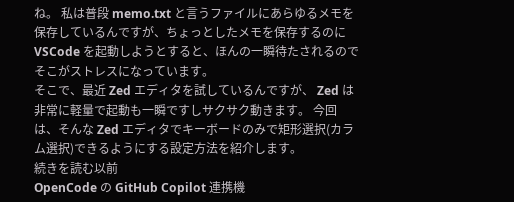ね。 私は普段 memo.txt と言うファイルにあらゆるメモを保存しているんですが、ちょっとしたメモを保存するのに VSCode を起動しようとすると、ほんの一瞬待たされるのでそこがストレスになっています。
そこで、最近 Zed エディタを試しているんですが、 Zed は非常に軽量で起動も一瞬ですしサクサク動きます。 今回は、そんな Zed エディタでキーボードのみで矩形選択(カラム選択)できるようにする設定方法を紹介します。
続きを読む以前
OpenCode の GitHub Copilot 連携機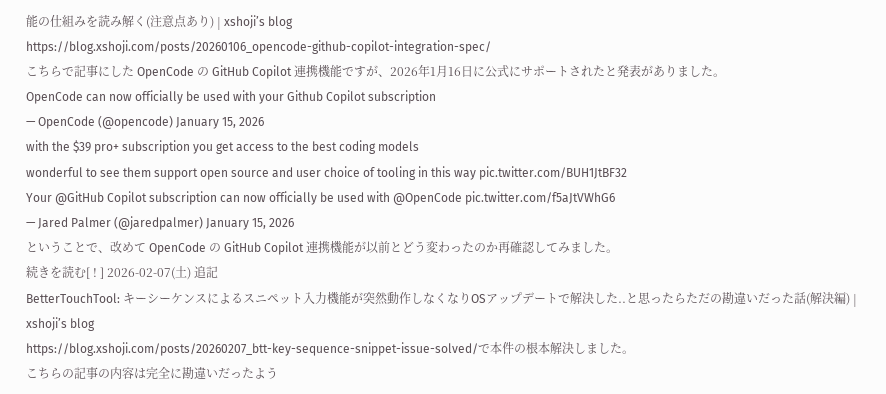能の仕組みを読み解く(注意点あり) | xshoji’s blog
https://blog.xshoji.com/posts/20260106_opencode-github-copilot-integration-spec/
こちらで記事にした OpenCode の GitHub Copilot 連携機能ですが、2026年1月16日に公式にサポートされたと発表がありました。
OpenCode can now officially be used with your Github Copilot subscription
— OpenCode (@opencode) January 15, 2026
with the $39 pro+ subscription you get access to the best coding models
wonderful to see them support open source and user choice of tooling in this way pic.twitter.com/BUH1JtBF32
Your @GitHub Copilot subscription can now officially be used with @OpenCode pic.twitter.com/f5aJtVWhG6
— Jared Palmer (@jaredpalmer) January 15, 2026
ということで、改めて OpenCode の GitHub Copilot 連携機能が以前とどう変わったのか再確認してみました。
続きを読む[ ! ] 2026-02-07(土) 追記
BetterTouchTool: キーシーケンスによるスニペット入力機能が突然動作しなくなりOSアップデートで解決した..と思ったらただの勘違いだった話(解決編) | xshoji’s blog
https://blog.xshoji.com/posts/20260207_btt-key-sequence-snippet-issue-solved/で本件の根本解決しました。
こちらの記事の内容は完全に勘違いだったよう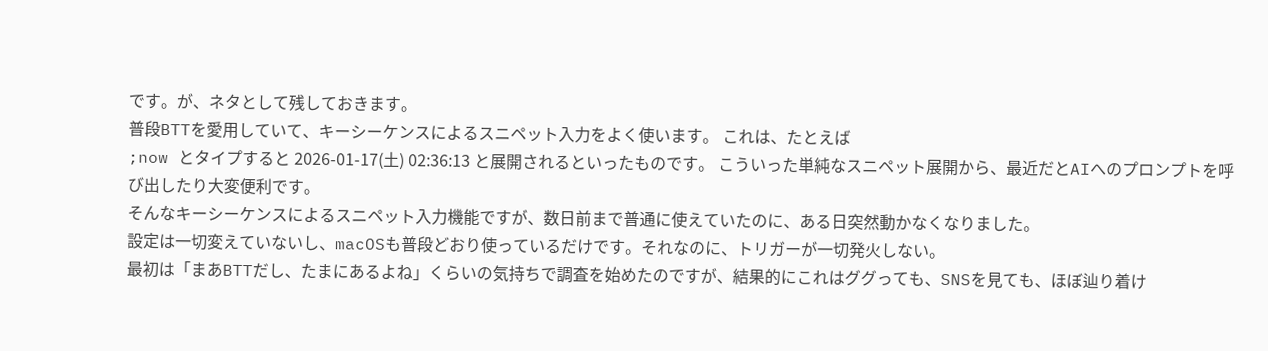です。が、ネタとして残しておきます。
普段BTTを愛用していて、キーシーケンスによるスニペット入力をよく使います。 これは、たとえば
;now とタイプすると 2026-01-17(土) 02:36:13 と展開されるといったものです。 こういった単純なスニペット展開から、最近だとAIへのプロンプトを呼び出したり大変便利です。
そんなキーシーケンスによるスニペット入力機能ですが、数日前まで普通に使えていたのに、ある日突然動かなくなりました。
設定は一切変えていないし、macOSも普段どおり使っているだけです。それなのに、トリガーが一切発火しない。
最初は「まあBTTだし、たまにあるよね」くらいの気持ちで調査を始めたのですが、結果的にこれはググっても、SNSを見ても、ほぼ辿り着け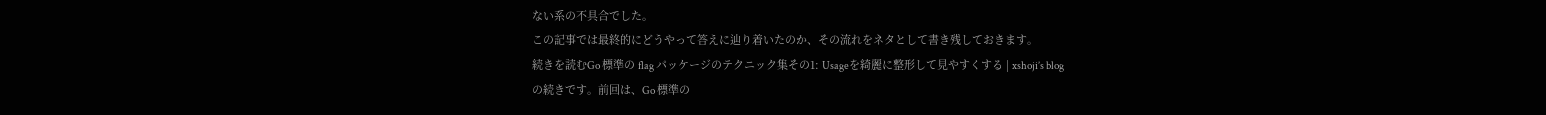ない系の不具合でした。
この記事では最終的にどうやって答えに辿り着いたのか、その流れをネタとして書き残しておきます。
続きを読むGo 標準の flag パッケージのテクニック集その1: Usageを綺麗に整形して見やすくする | xshoji’s blog
の続きです。前回は、Go 標準の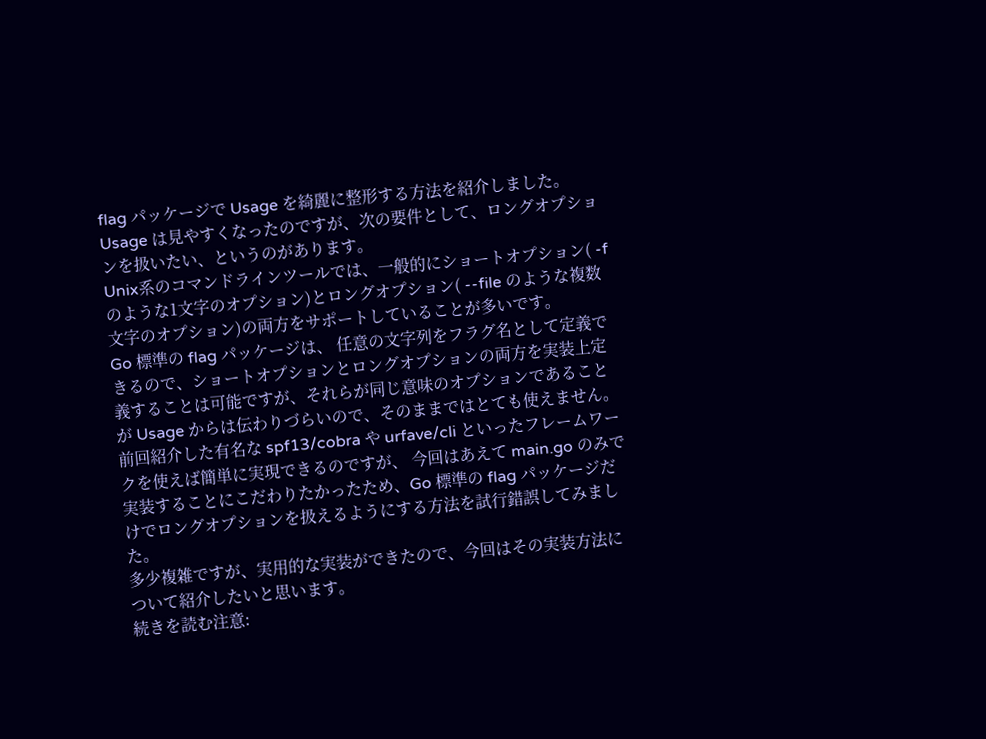flag パッケージで Usage を綺麗に整形する方法を紹介しました。 Usage は見やすくなったのですが、次の要件として、ロングオプションを扱いたい、というのがあります。
Unix系のコマンドラインツールでは、一般的にショートオプション( -f のような1文字のオプション)とロングオプション( --file のような複数文字のオプション)の両方をサポートしていることが多いです。
Go 標準の flag パッケージは、 任意の文字列をフラグ名として定義できるので、ショートオプションとロングオプションの両方を実装上定義することは可能ですが、それらが同じ意味のオプションであることが Usage からは伝わりづらいので、そのままではとても使えません。
前回紹介した有名な spf13/cobra や urfave/cli といったフレームワークを使えば簡単に実現できるのですが、 今回はあえて main.go のみで実装することにこだわりたかったため、Go 標準の flag パッケージだけでロングオプションを扱えるようにする方法を試行錯誤してみました。
多少複雑ですが、実用的な実装ができたので、今回はその実装方法について紹介したいと思います。
続きを読む注意: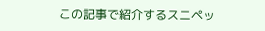この記事で紹介するスニペッ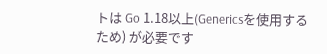トは Go 1.18以上(Genericsを使用するため) が必要です